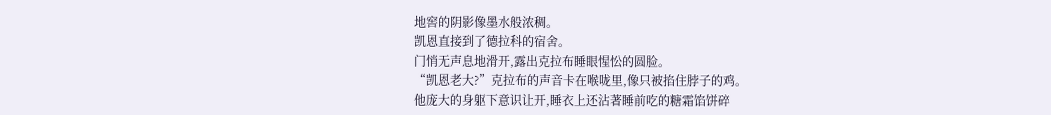地窖的阴影像墨水般浓稠。
凯恩直接到了德拉科的宿舍。
门悄无声息地滑开,露出克拉布睡眼惺忪的圆脸。
“凯恩老大?”克拉布的声音卡在喉咙里,像只被掐住脖子的鸡。
他庞大的身躯下意识让开,睡衣上还沾著睡前吃的糖霜馅饼碎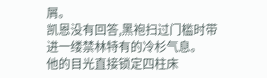屑。
凯恩没有回答,黑袍扫过门槛时带进一缕禁林特有的冷杉气息。
他的目光直接锁定四柱床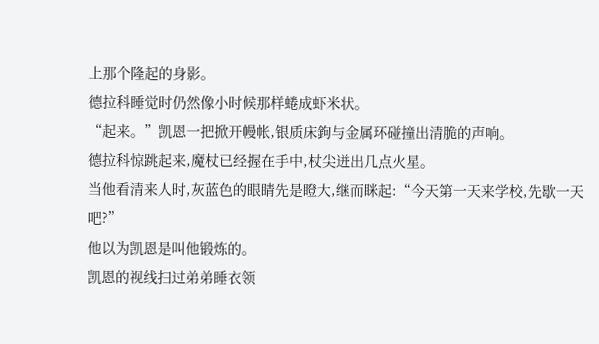上那个隆起的身影。
德拉科睡觉时仍然像小时候那样蜷成虾米状。
“起来。”凯恩一把掀开幔帐,银质床鉤与金属环碰撞出清脆的声响。
德拉科惊跳起来,魔杖已经握在手中,杖尖迸出几点火星。
当他看清来人时,灰蓝色的眼睛先是瞪大,继而眯起:“今天第一天来学校,先歇一天吧?”
他以为凯恩是叫他锻炼的。
凯恩的视线扫过弟弟睡衣领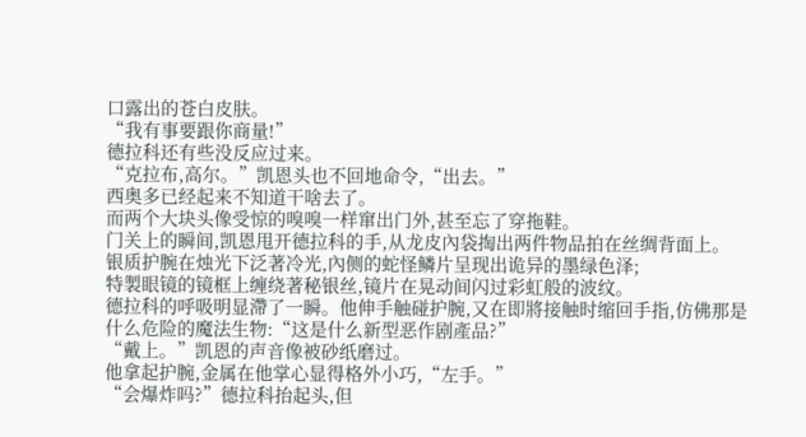口露出的苍白皮肤。
“我有事要跟你商量!”
德拉科还有些没反应过来。
“克拉布,高尔。”凯恩头也不回地命令,“出去。”
西奥多已经起来不知道干啥去了。
而两个大块头像受惊的嗅嗅一样窜出门外,甚至忘了穿拖鞋。
门关上的瞬间,凯恩甩开德拉科的手,从龙皮內袋掏出两件物品拍在丝绸背面上。
银质护腕在烛光下泛著冷光,內侧的蛇怪鳞片呈现出诡异的墨绿色泽;
特製眼镜的镜框上缠绕著秘银丝,镜片在晃动间闪过彩虹般的波纹。
德拉科的呼吸明显滯了一瞬。他伸手触碰护腕,又在即將接触时缩回手指,仿佛那是什么危险的魔法生物:“这是什么新型恶作剧產品?”
“戴上。”凯恩的声音像被砂纸磨过。
他拿起护腕,金属在他掌心显得格外小巧,“左手。”
“会爆炸吗?”德拉科抬起头,但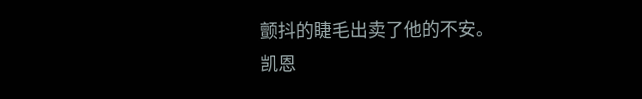颤抖的睫毛出卖了他的不安。
凯恩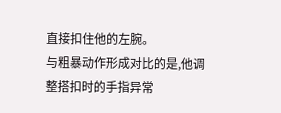直接扣住他的左腕。
与粗暴动作形成对比的是,他调整搭扣时的手指异常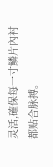灵活,確保每一寸鳞片內衬都贴合脉搏。